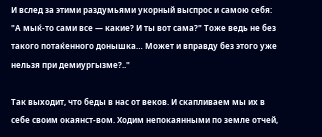И вслед за этими раздумьями укорный выспрос и самою себя: "А мыќ-то сами все — какие? И ты вот сама?" Тоже ведь не без такого потаќенного донышка… Может и вправду без этого уже нельзя при демиургызме?.."

Так выходит, что беды в нас от веков. И скапливаем мы их в себе своим окаянст-вом. Ходим непокаянными по земле отчей,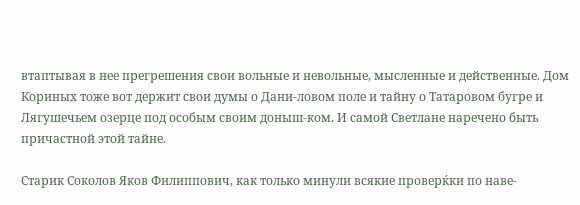втаптывая в нее прегрешения свои вольные и невольные, мысленные и действенные. Дом Кориных тоже вот держит свои думы о Дани-ловом поле и тайну о Татаровом бугре и Лягушечьем озерце под особым своим доныш-ком. И самой Светлане наречено быть причастной этой тайне.

Старик Соколов Яков Филиппович, как только минули всякие проверќки по наве-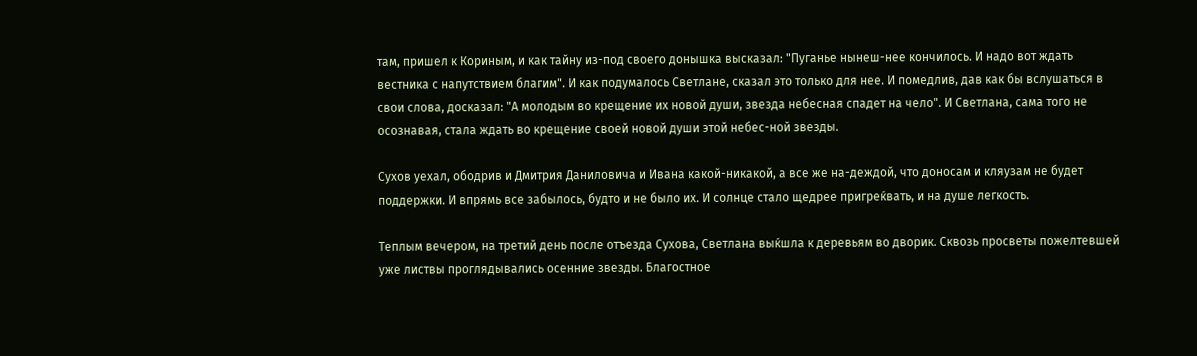там, пришел к Кориным, и как тайну из-под своего донышка высказал: "Пуганье нынеш-нее кончилось. И надо вот ждать вестника с напутствием благим". И как подумалось Светлане, сказал это только для нее. И помедлив, дав как бы вслушаться в свои слова, досказал: "А молодым во крещение их новой души, звезда небесная спадет на чело". И Светлана, сама того не осознавая, стала ждать во крещение своей новой души этой небес-ной звезды.

Сухов уехал, ободрив и Дмитрия Даниловича и Ивана какой-никакой, а все же на-деждой, что доносам и кляузам не будет поддержки. И впрямь все забылось, будто и не было их. И солнце стало щедрее пригреќвать, и на душе легкость.

Теплым вечером, на третий день после отъезда Сухова, Светлана выќшла к деревьям во дворик. Сквозь просветы пожелтевшей уже листвы проглядывались осенние звезды. Благостное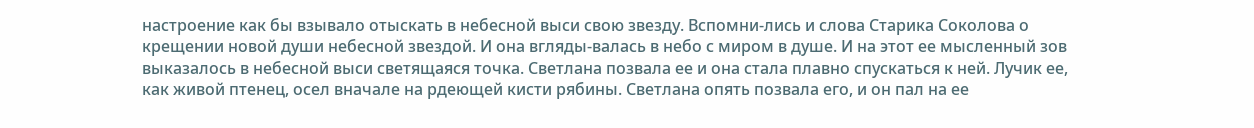настроение как бы взывало отыскать в небесной выси свою звезду. Вспомни-лись и слова Старика Соколова о крещении новой души небесной звездой. И она вгляды-валась в небо с миром в душе. И на этот ее мысленный зов выказалось в небесной выси светящаяся точка. Светлана позвала ее и она стала плавно спускаться к ней. Лучик ее, как живой птенец, осел вначале на рдеющей кисти рябины. Светлана опять позвала его, и он пал на ее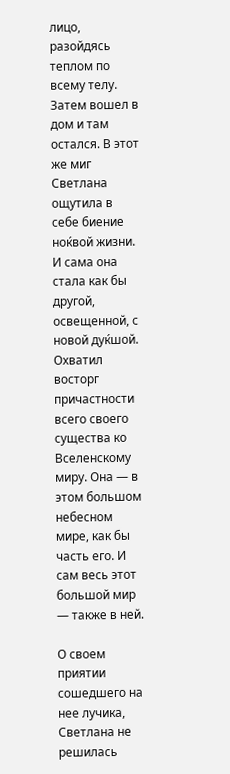лицо, разойдясь теплом по всему телу. Затем вошел в дом и там остался. В этот же миг Светлана ощутила в себе биение ноќвой жизни. И сама она стала как бы другой, освещенной, с новой дуќшой. Охватил восторг причастности всего своего существа ко Вселенскому миру. Она — в этом большом небесном мире, как бы часть его. И сам весь этот большой мир — также в ней.

О своем приятии сошедшего на нее лучика, Светлана не решилась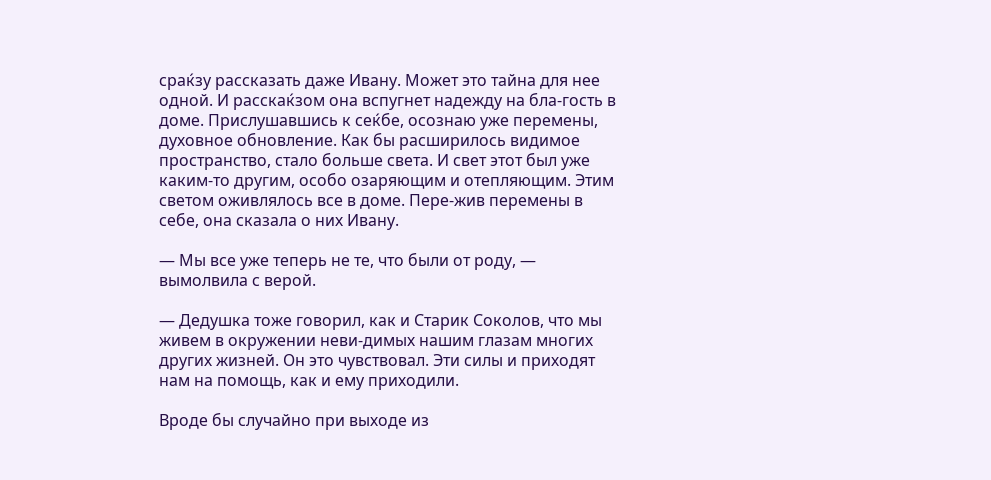сраќзу рассказать даже Ивану. Может это тайна для нее одной. И расскаќзом она вспугнет надежду на бла-гость в доме. Прислушавшись к сеќбе, осознаю уже перемены, духовное обновление. Как бы расширилось видимое пространство, стало больше света. И свет этот был уже каким-то другим, особо озаряющим и отепляющим. Этим светом оживлялось все в доме. Пере-жив перемены в себе, она сказала о них Ивану.

— Мы все уже теперь не те, что были от роду, — вымолвила с верой.

— Дедушка тоже говорил, как и Старик Соколов, что мы живем в окружении неви-димых нашим глазам многих других жизней. Он это чувствовал. Эти силы и приходят нам на помощь, как и ему приходили.

Вроде бы случайно при выходе из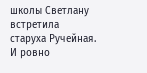школы Светлану встретила старуха Ручейная. И ровно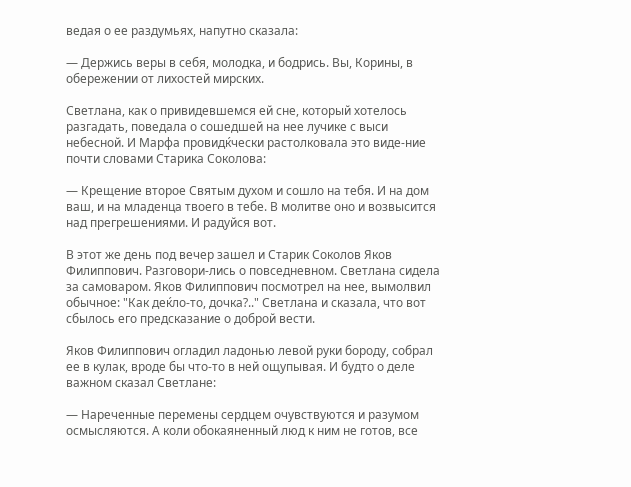ведая о ее раздумьях, напутно сказала:

— Держись веры в себя, молодка, и бодрись. Вы, Корины, в обережении от лихостей мирских.

Светлана, как о привидевшемся ей сне, который хотелось разгадать, поведала о сошедшей на нее лучике с выси небесной. И Марфа провидќчески растолковала это виде-ние почти словами Старика Соколова:

— Крещение второе Святым духом и сошло на тебя. И на дом ваш, и на младенца твоего в тебе. В молитве оно и возвысится над прегрешениями. И радуйся вот.

В этот же день под вечер зашел и Старик Соколов Яков Филиппович. Разговори-лись о повседневном. Светлана сидела за самоваром. Яков Филиппович посмотрел на нее, вымолвил обычное: "Как деќло-то, дочка?.." Светлана и сказала, что вот сбылось его предсказание о доброй вести.

Яков Филиппович огладил ладонью левой руки бороду, собрал ее в кулак, вроде бы что-то в ней ощупывая. И будто о деле важном сказал Светлане:

— Нареченные перемены сердцем очувствуются и разумом осмысляются. А коли обокаяненный люд к ним не готов, все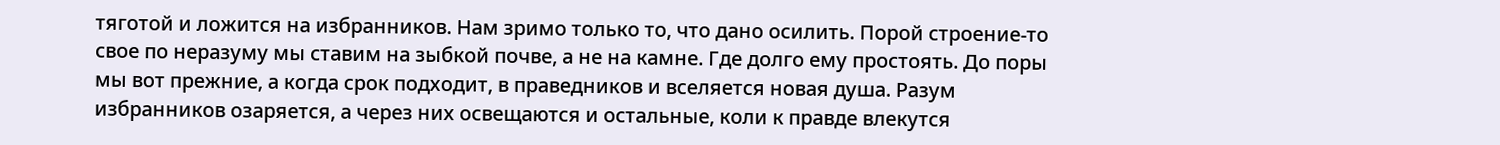тяготой и ложится на избранников. Нам зримо только то, что дано осилить. Порой строение-то свое по неразуму мы ставим на зыбкой почве, а не на камне. Где долго ему простоять. До поры мы вот прежние, а когда срок подходит, в праведников и вселяется новая душа. Разум избранников озаряется, а через них освещаются и остальные, коли к правде влекутся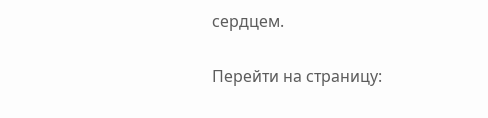сердцем.

Перейти на страницу: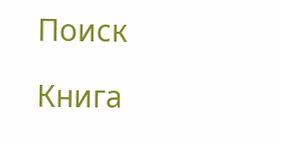Поиск

Книга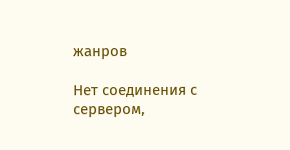жанров

Нет соединения с сервером,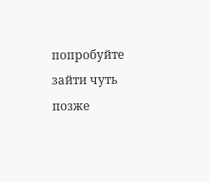попробуйте зайти чуть позже